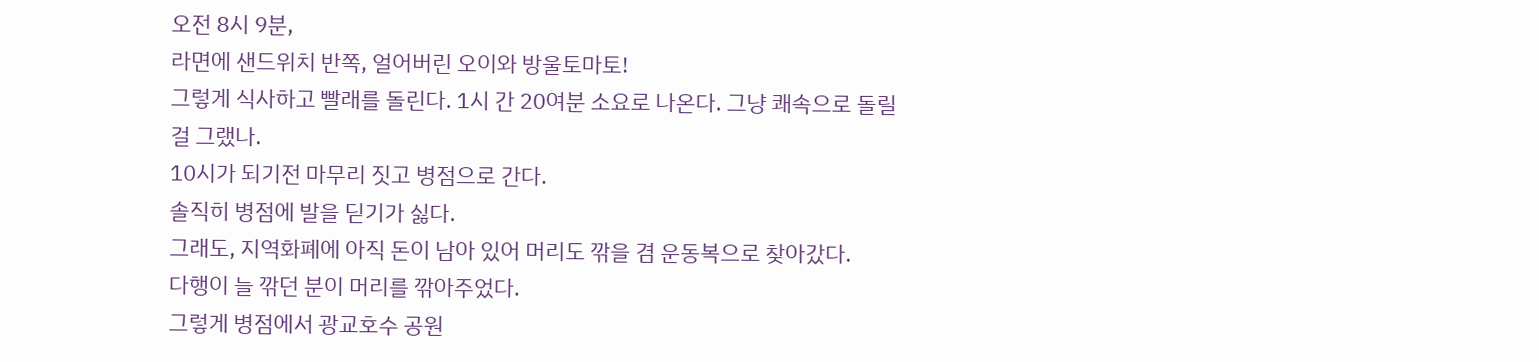오전 8시 9분,
라면에 샌드위치 반쪽, 얼어버린 오이와 방울토마토!
그렇게 식사하고 빨래를 돌린다. 1시 간 20여분 소요로 나온다. 그냥 쾌속으로 돌릴걸 그랬나.
10시가 되기전 마무리 짓고 병점으로 간다.
솔직히 병점에 발을 딛기가 싫다.
그래도, 지역화폐에 아직 돈이 남아 있어 머리도 깎을 겸 운동복으로 찾아갔다.
다행이 늘 깎던 분이 머리를 깎아주었다.
그렇게 병점에서 광교호수 공원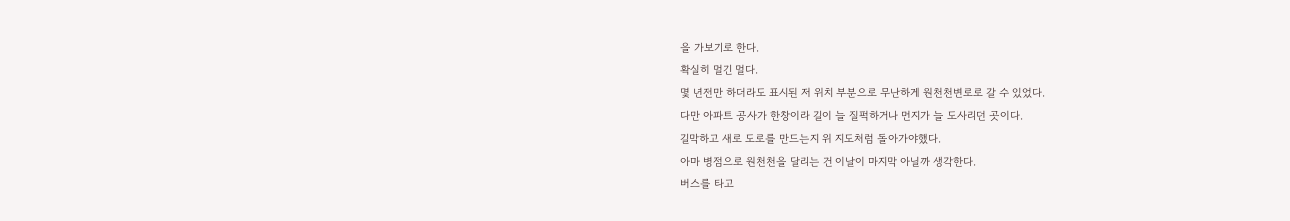을 가보기로 한다.
확실히 멀긴 멀다.
몇 년전만 하더라도 표시된 저 위치 부분으로 무난하게 원천천변로로 갈 수 있었다.
다만 아파트 공사가 한창이라 길이 늘 질퍽하거나 먼지가 늘 도사리던 곳이다.
길막하고 새로 도로를 만드는지 위 지도처럼 돌아가야했다.
아마 병점으로 원천천을 달리는 건 이날이 마지막 아닐까 생각한다.
버스를 타고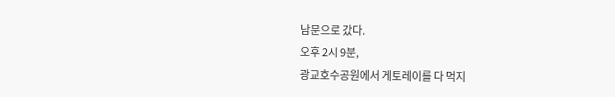남문으로 갔다.
오후 2시 9분,
광교호수공원에서 게토레이를 다 먹지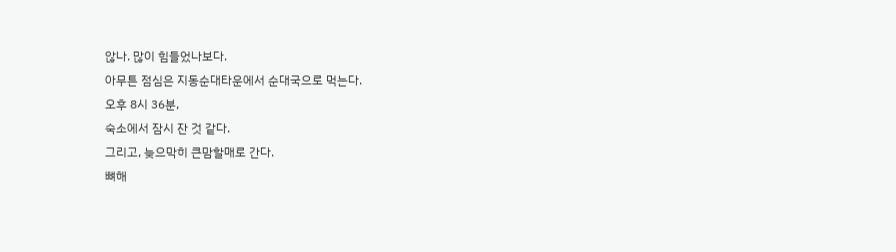않나. 많이 힘들었나보다.
아무튼 점심은 지동순대타운에서 순대국으로 먹는다.
오후 8시 36분,
숙소에서 잠시 잔 것 같다.
그리고, 늦으막히 큰맘할매로 간다.
뼈해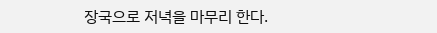장국으로 저녁을 마무리 한다.